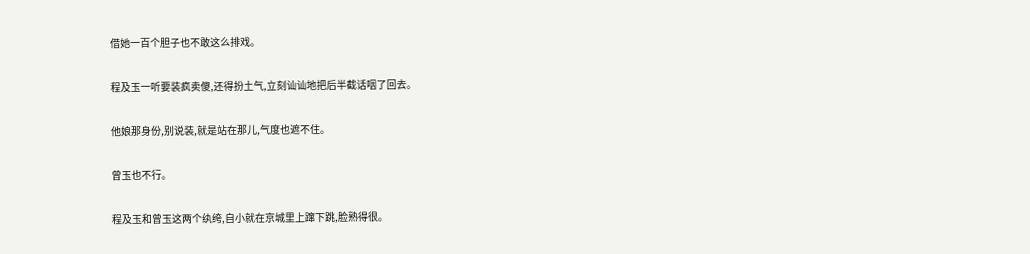借她一百个胆子也不敢这么排戏。

程及玉一听要装疯卖傻,还得扮土气,立刻讪讪地把后半截话咽了回去。

他娘那身份,别说装,就是站在那儿,气度也遮不住。

曾玉也不行。

程及玉和曾玉这两个纨绔,自小就在京城里上蹿下跳,脸熟得很。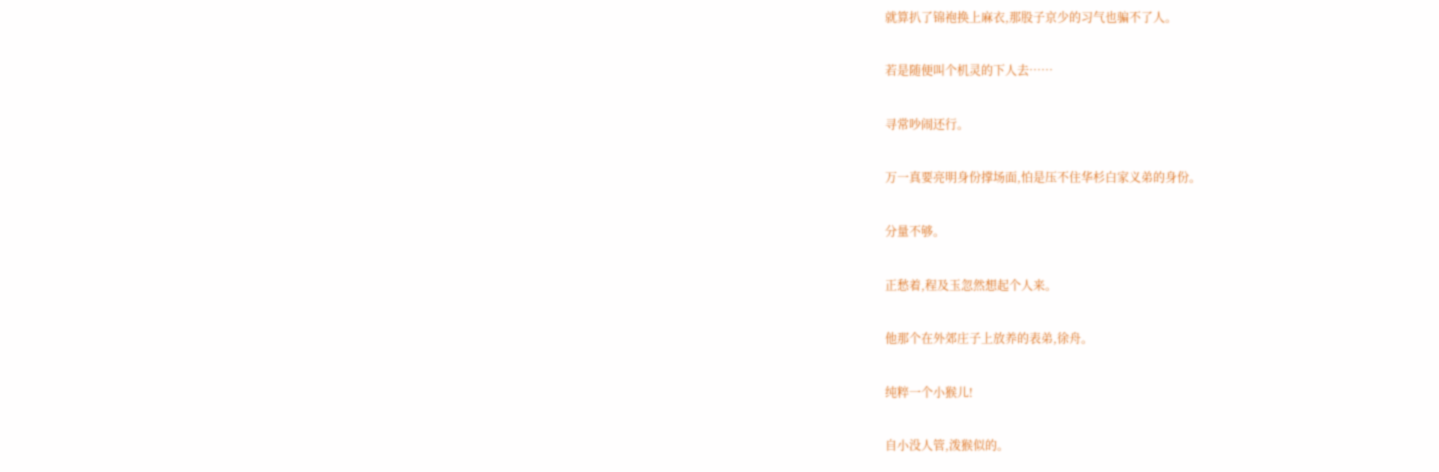就算扒了锦袍换上麻衣,那股子京少的习气也骗不了人。

若是随便叫个机灵的下人去……

寻常吵闹还行。

万一真要亮明身份撑场面,怕是压不住华杉白家义弟的身份。

分量不够。

正愁着,程及玉忽然想起个人来。

他那个在外郊庄子上放养的表弟,徐舟。

纯粹一个小猴儿!

自小没人管,泼猴似的。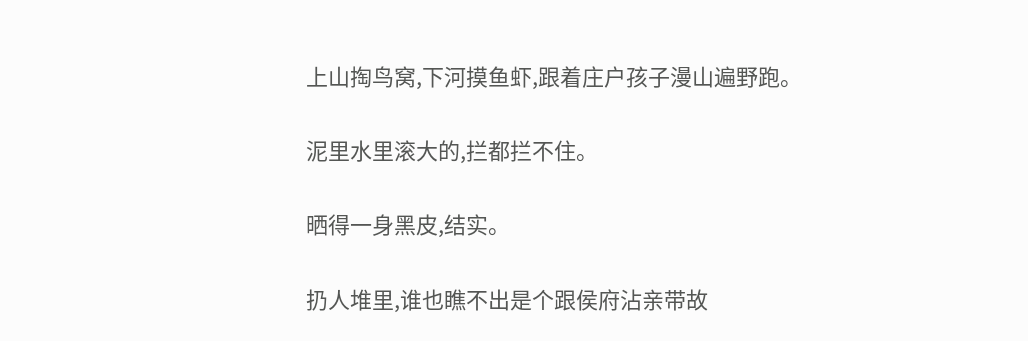上山掏鸟窝,下河摸鱼虾,跟着庄户孩子漫山遍野跑。

泥里水里滚大的,拦都拦不住。

晒得一身黑皮,结实。

扔人堆里,谁也瞧不出是个跟侯府沾亲带故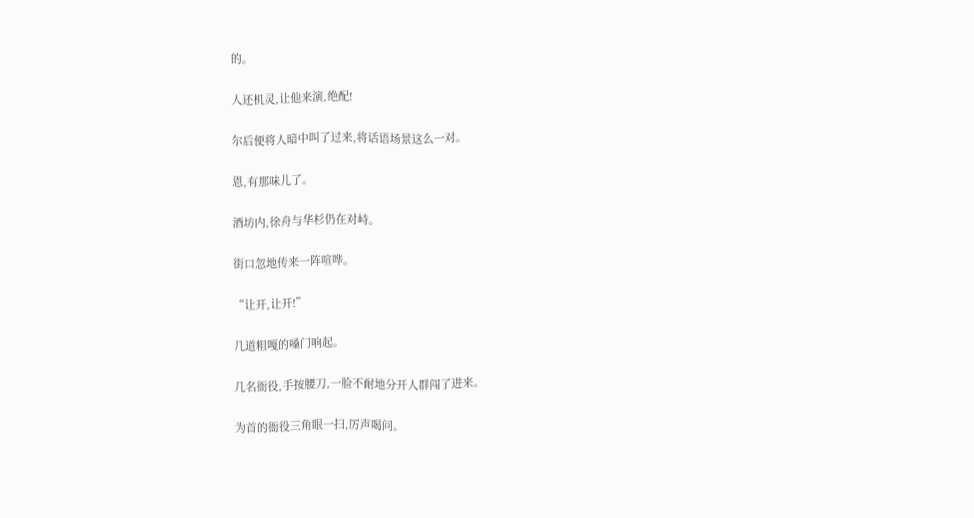的。

人还机灵,让他来演,绝配!

尔后便将人暗中叫了过来,将话语场景这么一对。

恩,有那味儿了。

酒坊内,徐舟与华杉仍在对峙。

街口忽地传来一阵喧哗。

“让开,让开!”

几道粗嘎的嗓门响起。

几名衙役,手按腰刀,一脸不耐地分开人群闯了进来。

为首的衙役三角眼一扫,厉声喝问。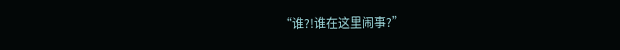“谁?!谁在这里闹事?”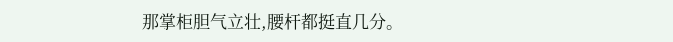那掌柜胆气立壮,腰杆都挺直几分。